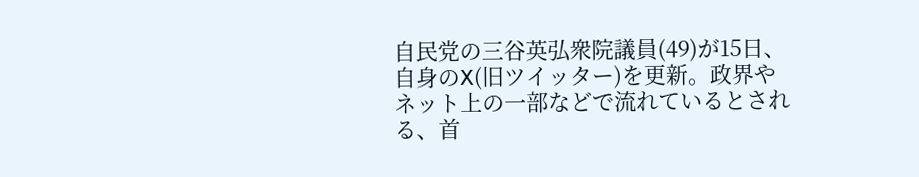自民党の三谷英弘衆院議員(49)が15日、自身のX(旧ツイッター)を更新。政界やネット上の一部などで流れているとされる、首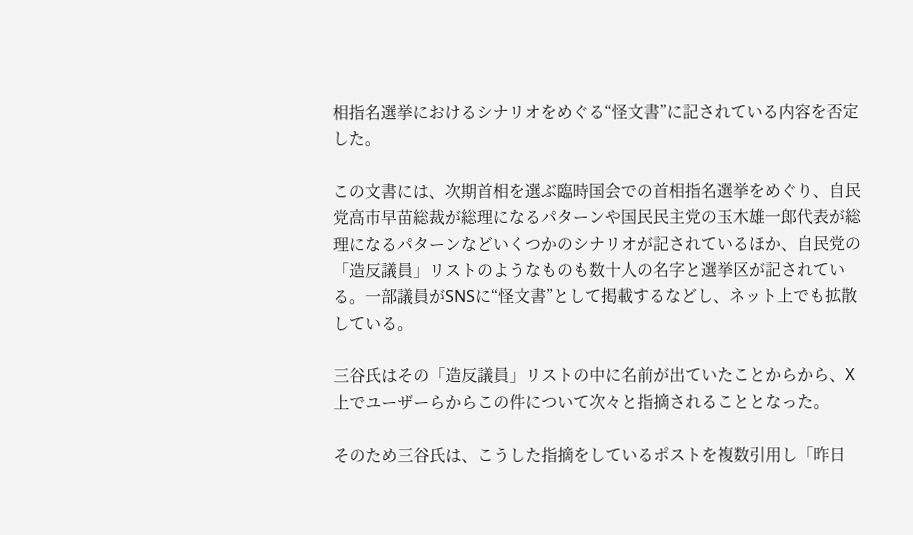相指名選挙におけるシナリオをめぐる“怪文書”に記されている内容を否定した。

この文書には、次期首相を選ぶ臨時国会での首相指名選挙をめぐり、自民党高市早苗総裁が総理になるパターンや国民民主党の玉木雄一郎代表が総理になるパターンなどいくつかのシナリオが記されているほか、自民党の「造反議員」リストのようなものも数十人の名字と選挙区が記されている。一部議員がSNSに“怪文書”として掲載するなどし、ネット上でも拡散している。

三谷氏はその「造反議員」リストの中に名前が出ていたことからから、X上でユーザーらからこの件について次々と指摘されることとなった。

そのため三谷氏は、こうした指摘をしているポストを複数引用し「昨日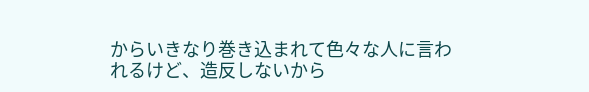からいきなり巻き込まれて色々な人に言われるけど、造反しないから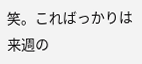笑。こればっかりは来週の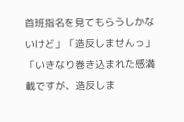首班指名を見てもらうしかないけど」「造反しませんっ」「いきなり巻き込まれた感満載ですが、造反しま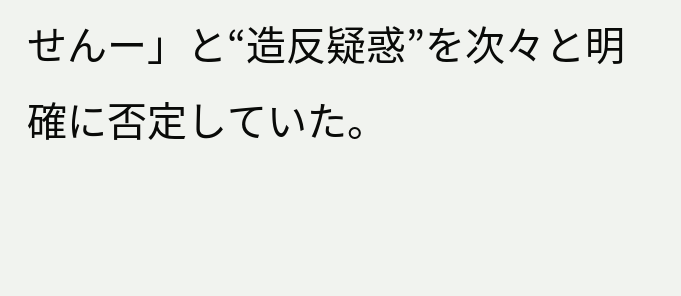せんー」と“造反疑惑”を次々と明確に否定していた。